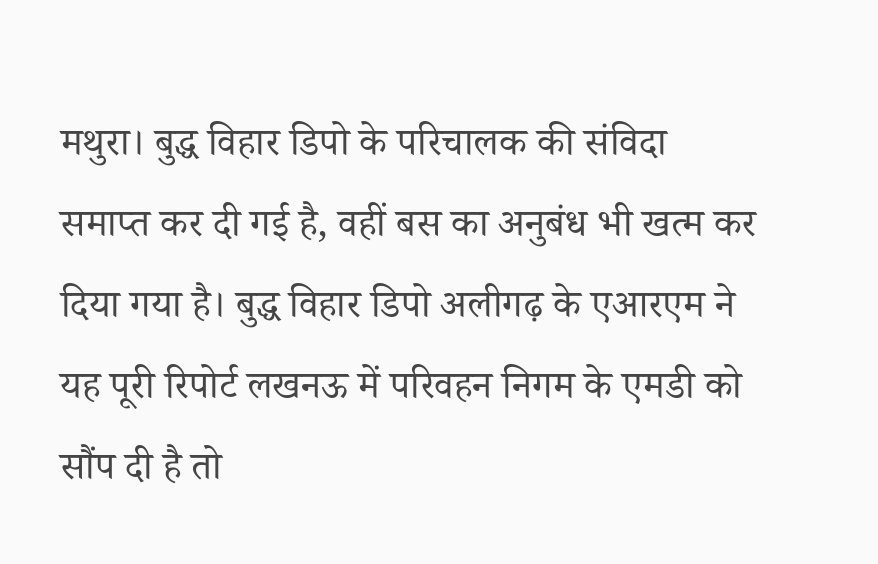मथुरा। बुद्ध विहार डिपो के परिचालक की संविदा समाप्त कर दी गई है, वहीं बस का अनुबंध भी खत्म कर दिया गया है। बुद्ध विहार डिपो अलीगढ़ के एआरएम ने यह पूरी रिपोर्ट लखनऊ में परिवहन निगम के एमडी को सौंप दी है तो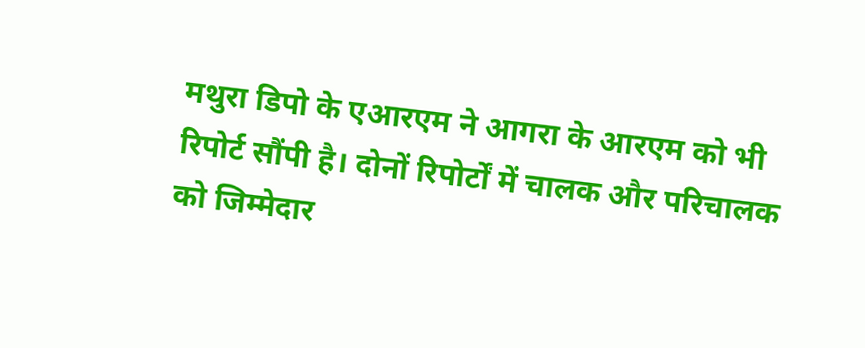मथुरा डिपो के एआरएम ने आगरा के आरएम को भी रिपोर्ट सौंपी है। दोनों रिपोर्टों में चालक और परिचालक को जिम्मेदार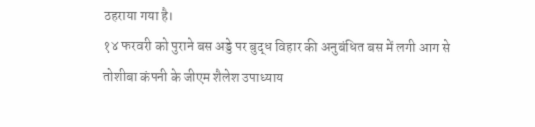ठहराया गया है।
१४ फरवरी को पुराने बस अड्डे पर बुद्ध विहार की अनुबंधित बस में लगी आग से तोशीबा कंपनी के जीएम शैलेश उपाध्याय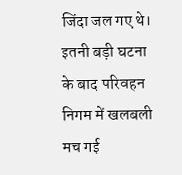जिंदा जल गए थे। इतनी बड़ी घटना के बाद परिवहन निगम में खलबली मच गई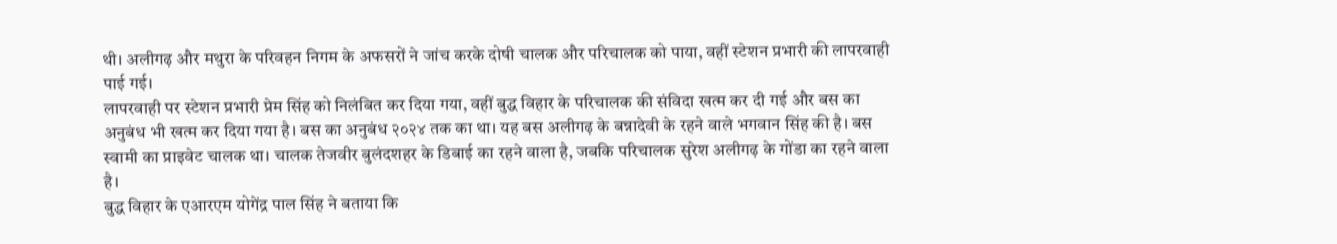थी। अलीगढ़ और मथुरा के परिवहन निगम के अफसरों ने जांच करके दोषी चालक और परिचालक को पाया, वहीं स्टेशन प्रभारी की लापरवाही पाई गई।
लापरवाही पर स्टेशन प्रभारी प्रेम सिंह को निलंबित कर दिया गया, वहीं बुद्ध विहार के परिचालक की संविदा खत्म कर दी गई और बस का अनुबंध भी खत्म कर दिया गया है। बस का अनुबंध २०२४ तक का था। यह बस अलीगढ़ के बन्नादेवी के रहने वाले भगवान सिंह की है। बस स्वामी का प्राइवेट चालक था। चालक तेजवीर बुलंदशहर के डिबाई का रहने वाला है, जबकि परिचालक सुरेश अलीगढ़ के गोंडा का रहने वाला है।
बुद्ध विहार के एआरएम योगेंद्र पाल सिंह ने बताया कि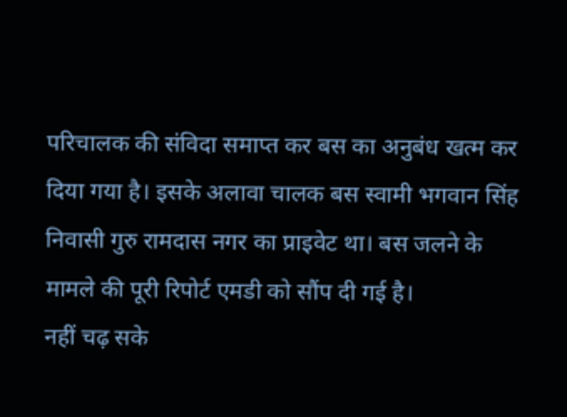परिचालक की संविदा समाप्त कर बस का अनुबंध खत्म कर दिया गया है। इसके अलावा चालक बस स्वामी भगवान सिंह निवासी गुरु रामदास नगर का प्राइवेट था। बस जलने के मामले की पूरी रिपोर्ट एमडी को सौंप दी गई है।
नहीं चढ़ सके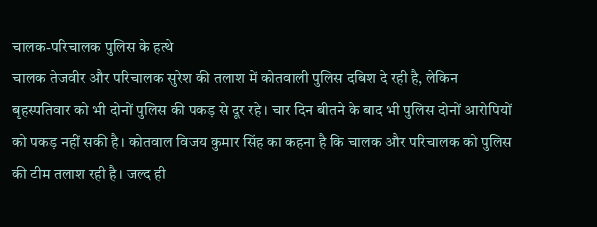चालक-परिचालक पुलिस के हत्थे
चालक तेजवीर और परिचालक सुरेश की तलाश में कोतवाली पुलिस दबिश दे रही है, लेकिन बृहस्पतिवार को भी दोनों पुलिस की पकड़ से दूर रहे। चार दिन बीतने के बाद भी पुलिस दोनों आरोपियों को पकड़ नहीं सकी है। कोतवाल विजय कुमार सिंह का कहना है कि चालक और परिचालक को पुलिस की टीम तलाश रही है। जल्द ही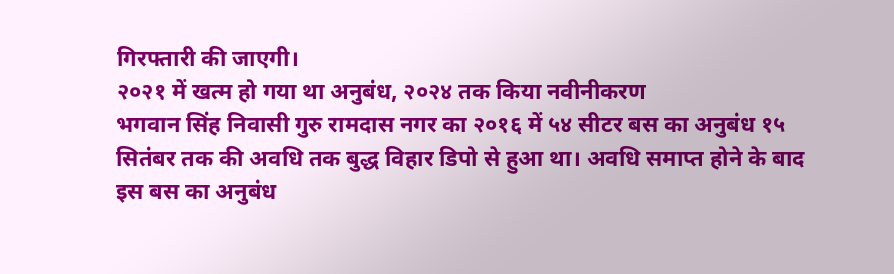गिरफ्तारी की जाएगी।
२०२१ में खत्म हो गया था अनुबंध, २०२४ तक किया नवीनीकरण
भगवान सिंह निवासी गुरु रामदास नगर का २०१६ में ५४ सीटर बस का अनुबंध १५ सितंबर तक की अवधि तक बुद्ध विहार डिपो से हुआ था। अवधि समाप्त होने के बाद इस बस का अनुबंध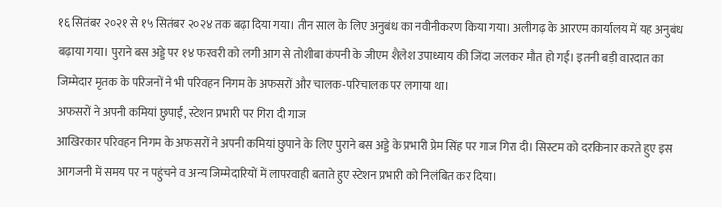१६ सितंबर २०२१ से १५ सितंबर २०२४ तक बढ़ा दिया गया। तीन साल के लिए अनुबंध का नवीनीकरण किया गया। अलीगढ़ के आरएम कार्यालय में यह अनुबंध बढ़ाया गया। पुराने बस अड्डे पर १४ फरवरी को लगी आग से तोशीबा कंपनी के जीएम शैलेश उपाध्याय की जिंदा जलकर मौत हो गई। इतनी बड़ी वारदात का जिम्मेदार मृतक के परिजनों ने भी परिवहन निगम के अफसरों और चालक-परिचालक पर लगाया था।
अफसरों ने अपनी कमियां छुपाईं, स्टेशन प्रभारी पर गिरा दी गाज
आखिरकार परिवहन निगम के अफसरों ने अपनी कमियां छुपाने के लिए पुराने बस अड्डे के प्रभारी प्रेम सिंह पर गाज गिरा दी। सिस्टम को दरकिनार करते हुए इस आगजनी में समय पर न पहुंचने व अन्य जिम्मेदारियों में लापरवाही बताते हुए स्टेशन प्रभारी को निलंबित कर दिया।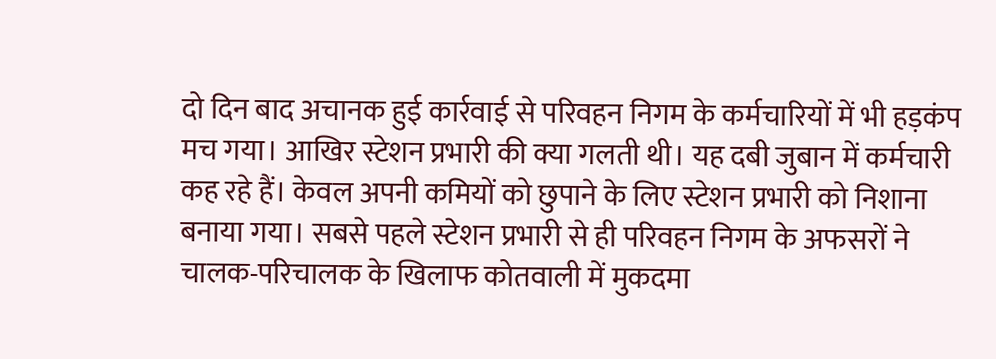दो दिन बाद अचानक हुई कार्रवाई से परिवहन निगम के कर्मचारियों में भी हड़कंप मच गया। आखिर स्टेशन प्रभारी की क्या गलती थी। यह दबी जुबान में कर्मचारी कह रहे हैं। केवल अपनी कमियों को छुपाने के लिए स्टेशन प्रभारी को निशाना बनाया गया। सबसे पहले स्टेशन प्रभारी से ही परिवहन निगम के अफसरों ने चालक-परिचालक के खिलाफ कोतवाली में मुकदमा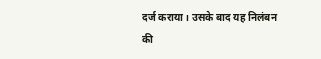दर्ज कराया। उसके बाद यह निलंबन की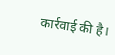कार्रवाई की है।